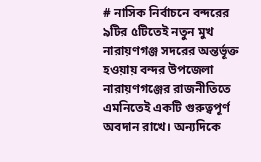# নাসিক নির্বাচনে বন্দরের ৯টির ৫টিতেই নতুন মুখ
নারায়ণগঞ্জ সদরের অন্তর্ভূক্ত হওয়ায় বন্দর উপজেলা নারায়ণগঞ্জের রাজনীতিতে এমনিতেই একটি গুরুত্বপূর্ণ অবদান রাখে। অন্যদিকে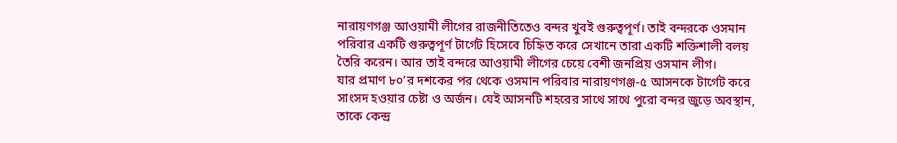নারায়ণগঞ্জ আওয়ামী লীগের রাজনীতিতেও বন্দর খুবই গুরুত্বপূর্ণ। তাই বন্দরকে ওসমান পরিবার একটি গুরুত্বপূর্ণ টার্গেট হিসেবে চিহ্নিত করে সেখানে তারা একটি শক্তিশালী বলয় তৈরি করেন। আর তাই বন্দরে আওয়ামী লীগের চেয়ে বেশী জনপ্রিয় ওসমান লীগ।
যার প্রমাণ ৮০’র দশকের পর থেকে ওসমান পরিবার নারায়ণগঞ্জ-৫ আসনকে টার্গেট করে সাংসদ হওয়ার চেষ্টা ও অর্জন। যেই আসনটি শহরের সাথে সাথে পুরো বন্দর জুড়ে অবস্থান, তাকে কেন্দ্র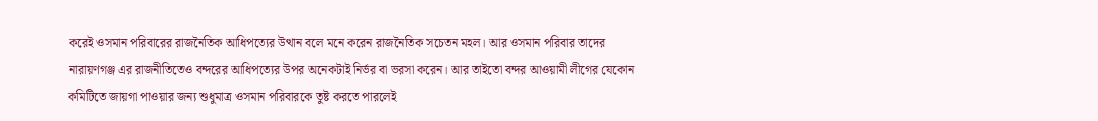করেই ওসমান পরিবারের রাজনৈতিক আধিপত্যের উত্থান বলে মনে করেন রাজনৈতিক সচেতন মহল। আর ওসমান পরিবার তাদের নারায়ণগঞ্জ এর রাজনীতিতেও বন্দরের আধিপত্যের উপর অনেকটাই নির্ভর বা ভরসা করেন। আর তাইতো বন্দর আওয়ামী লীগের যেকোন কমিটিতে জায়গা পাওয়ার জন্য শুধুমাত্র ওসমান পরিবারকে তুষ্ট করতে পারলেই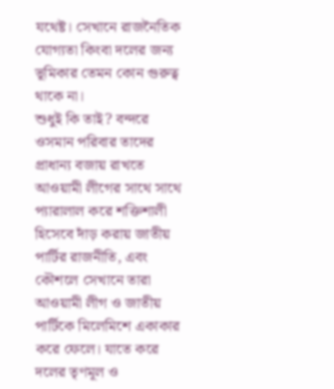যথেষ্ট। সেখানে রাজনৈতিক যোগ্যতা কিংবা দলের জন্য ভূমিকার তেমন কোন গুরুত্ব থাকে না।
শুধুই কি তাই? বন্দরে ওসমান পরিবার তাদের প্রাধান্য বজায় রাখতে আওয়ামী লীগের সাথে সাথে প্যারালাল করে শক্তিশালী হিসেবে দাঁড় করায় জাতীয় পার্টির রাজনীতি, এবং কৌশলে সেখানে তারা আওয়ামী লীগ ও জাতীয় পার্টিকে মিলেমিশে একাকার করে ফেলে। যাতে করে দলের তৃণমূল ও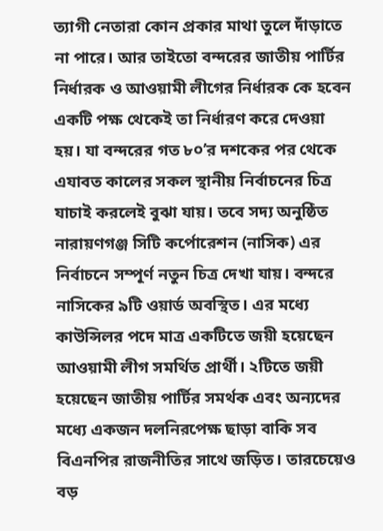ত্যাগী নেতারা কোন প্রকার মাথা তুলে দাঁড়াতে না পারে। আর তাইতো বন্দরের জাতীয় পার্টির নির্ধারক ও আওয়ামী লীগের নির্ধারক কে হবেন একটি পক্ষ থেকেই তা নির্ধারণ করে দেওয়া হয়। যা বন্দরের গত ৮০’র দশকের পর থেকে এযাবত কালের সকল স্থানীয় নির্বাচনের চিত্র যাচাই করলেই বুঝা যায়। তবে সদ্য অনুষ্ঠিত নারায়ণগঞ্জ সিটি কর্পোরেশন (নাসিক) এর নির্বাচনে সম্পূর্ণ নতুন চিত্র দেখা যায়। বন্দরে নাসিকের ৯টি ওয়ার্ড অবস্থিত। এর মধ্যে কাউন্সিলর পদে মাত্র একটিতে জয়ী হয়েছেন আওয়ামী লীগ সমর্থিত প্রার্থী। ২টিতে জয়ী হয়েছেন জাতীয় পার্টির সমর্থক এবং অন্যদের মধ্যে একজন দলনিরপেক্ষ ছাড়া বাকি সব বিএনপির রাজনীতির সাথে জড়িত। তারচেয়েও বড়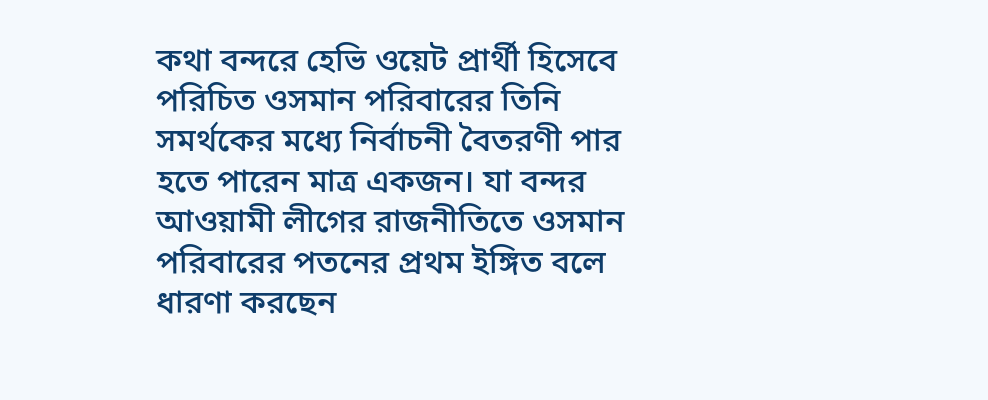কথা বন্দরে হেভি ওয়েট প্রার্থী হিসেবে পরিচিত ওসমান পরিবারের তিনি সমর্থকের মধ্যে নির্বাচনী বৈতরণী পার হতে পারেন মাত্র একজন। যা বন্দর আওয়ামী লীগের রাজনীতিতে ওসমান পরিবারের পতনের প্রথম ইঙ্গিত বলে ধারণা করছেন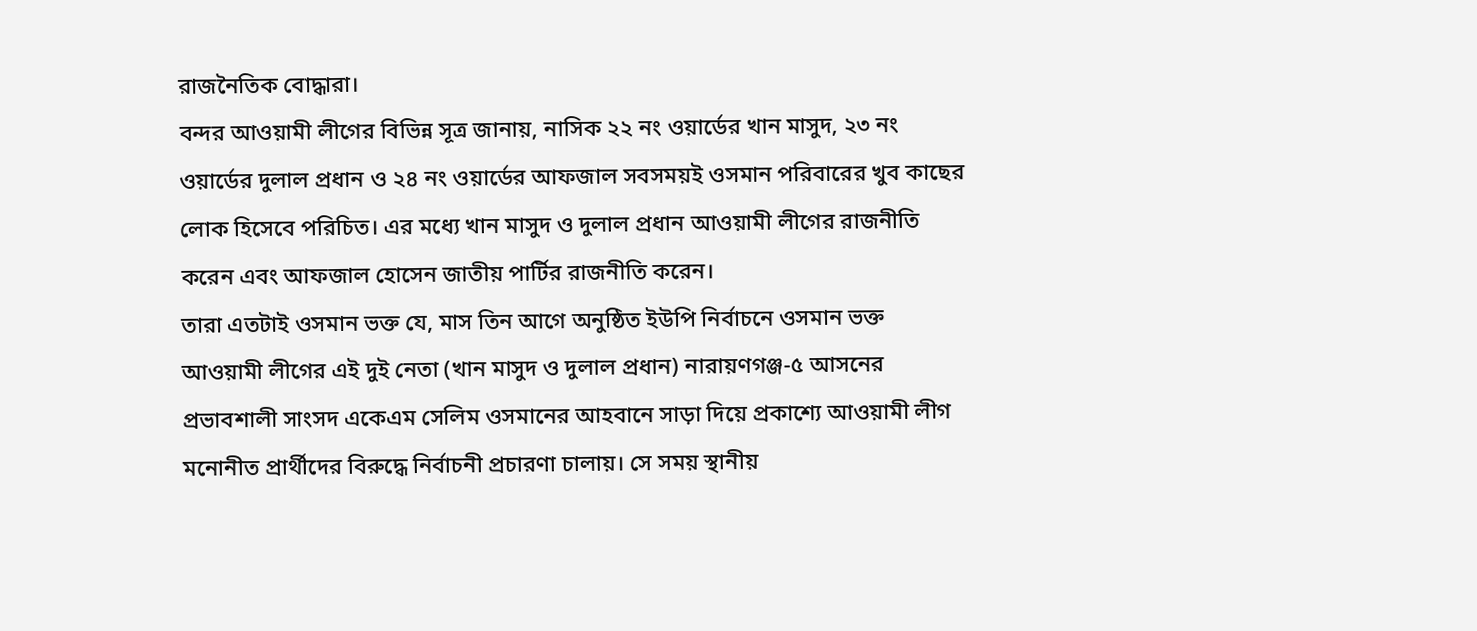রাজনৈতিক বোদ্ধারা।
বন্দর আওয়ামী লীগের বিভিন্ন সূত্র জানায়, নাসিক ২২ নং ওয়ার্ডের খান মাসুদ, ২৩ নং ওয়ার্ডের দুলাল প্রধান ও ২৪ নং ওয়ার্ডের আফজাল সবসময়ই ওসমান পরিবারের খুব কাছের লোক হিসেবে পরিচিত। এর মধ্যে খান মাসুদ ও দুলাল প্রধান আওয়ামী লীগের রাজনীতি করেন এবং আফজাল হোসেন জাতীয় পার্টির রাজনীতি করেন।
তারা এতটাই ওসমান ভক্ত যে, মাস তিন আগে অনুষ্ঠিত ইউপি নির্বাচনে ওসমান ভক্ত আওয়ামী লীগের এই দুই নেতা (খান মাসুদ ও দুলাল প্রধান) নারায়ণগঞ্জ-৫ আসনের প্রভাবশালী সাংসদ একেএম সেলিম ওসমানের আহবানে সাড়া দিয়ে প্রকাশ্যে আওয়ামী লীগ মনোনীত প্রার্থীদের বিরুদ্ধে নির্বাচনী প্রচারণা চালায়। সে সময় স্থানীয়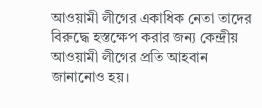আওয়ামী লীগের একাধিক নেতা তাদের বিরুদ্ধে হস্তক্ষেপ করার জন্য কেন্দ্রীয় আওয়ামী লীগের প্রতি আহবান জানানোও হয়।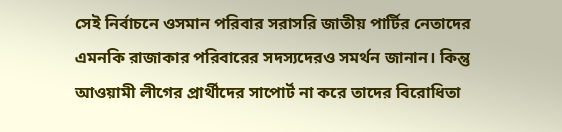সেই নির্বাচনে ওসমান পরিবার সরাসরি জাতীয় পার্টির নেতাদের এমনকি রাজাকার পরিবারের সদস্যদেরও সমর্থন জানান। কিন্তু আওয়ামী লীগের প্রার্থীদের সাপোর্ট না করে তাদের বিরোধিতা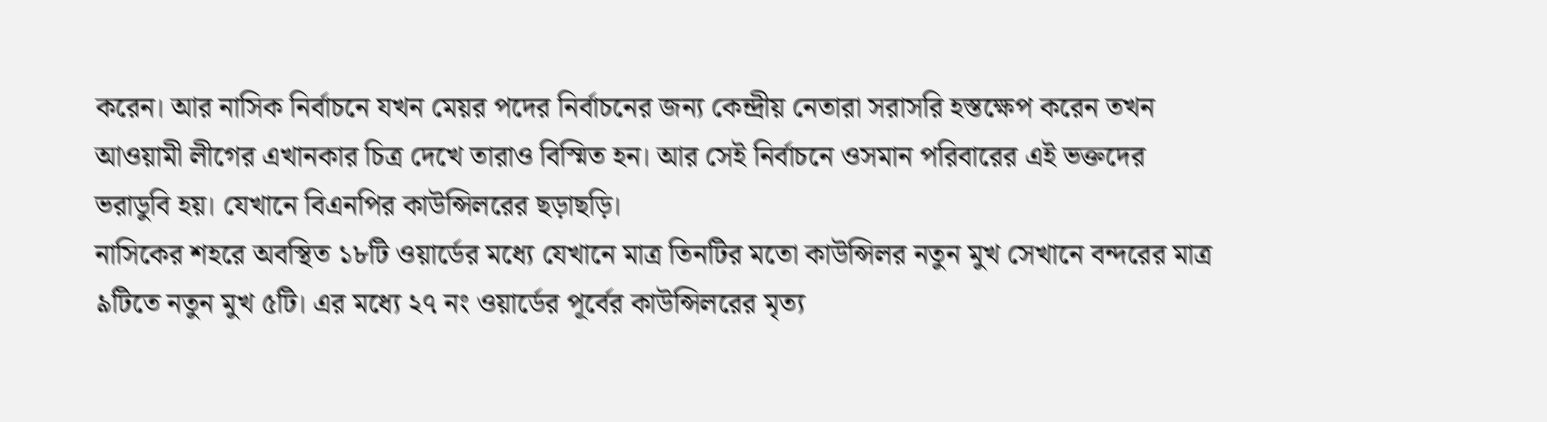করেন। আর নাসিক নির্বাচনে যখন মেয়র পদের নির্বাচনের জন্য কেন্দ্রীয় নেতারা সরাসরি হস্তক্ষেপ করেন তখন আওয়ামী লীগের এখানকার চিত্র দেখে তারাও বিস্মিত হন। আর সেই নির্বাচনে ওসমান পরিবারের এই ভক্তদের ভরাডুবি হয়। যেখানে বিএনপির কাউন্সিলরের ছড়াছড়ি।
নাসিকের শহরে অবস্থিত ১৮টি ওয়ার্ডের মধ্যে যেখানে মাত্র তিনটির মতো কাউন্সিলর নতুন মুখ সেখানে বন্দরের মাত্র ৯টিতে নতুন মুখ ৫টি। এর মধ্যে ২৭ নং ওয়ার্ডের পূর্বের কাউন্সিলরের মৃত্য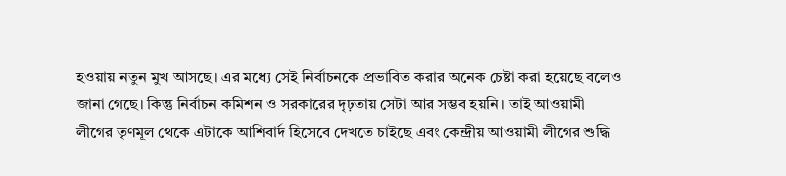হওয়ায় নতুন মুখ আসছে। এর মধ্যে সেই নির্বাচনকে প্রভাবিত করার অনেক চেষ্টা করা হয়েছে বলেও জানা গেছে। কিন্তু নির্বাচন কমিশন ও সরকারের দৃঢ়তায় সেটা আর সম্ভব হয়নি। তাই আওয়ামী লীগের তৃণমূল থেকে এটাকে আশিবার্দ হিসেবে দেখতে চাইছে এবং কেন্দ্রীয় আওয়ামী লীগের শুদ্ধি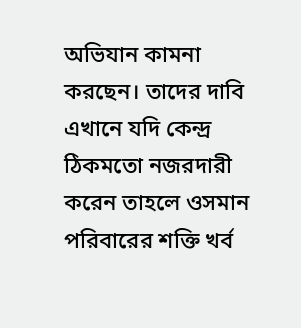অভিযান কামনা করছেন। তাদের দাবি এখানে যদি কেন্দ্র ঠিকমতো নজরদারী করেন তাহলে ওসমান পরিবারের শক্তি খর্ব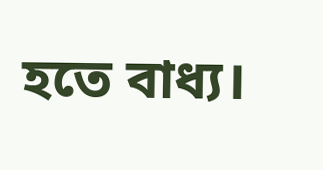হতে বাধ্য।